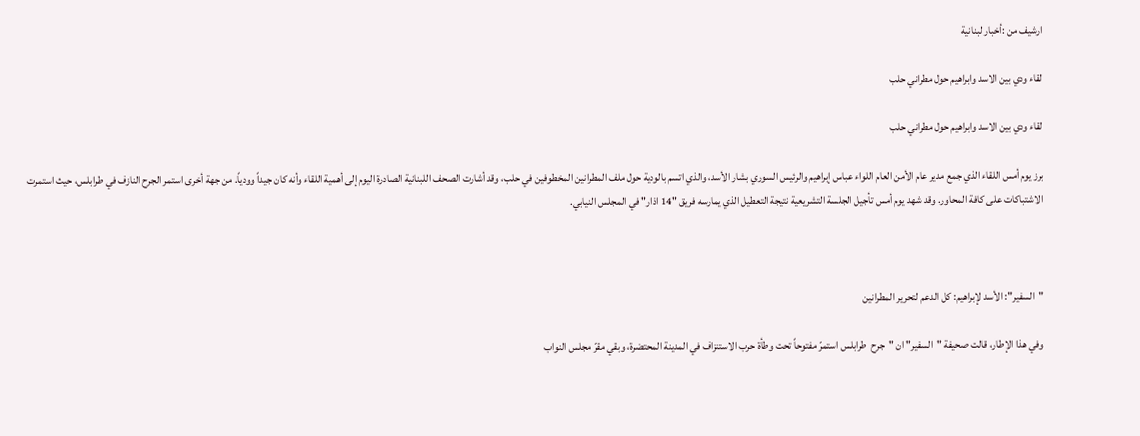ارشيف من :أخبار لبنانية

لقاء ودي بين الاسد وابراهيم حول مطراني حلب

لقاء ودي بين الاسد وابراهيم حول مطراني حلب

برز يوم أمس اللقاء الذي جمع مدير عام الأمن العام اللواء عباس إبراهيم والرئيس السوري بشار الأسد، والذي اتسم بالودية حول ملف المطرانين المخطوفين في حلب، وقد أشارت الصحف اللبنانية الصادرة اليوم إلى أهمية اللقاء وأنه كان جيداً وودياً. من جهة أخرى استمر الجرح النازف في طرابلس، حيث استمرت الاشتباكات على كافة المحاور. وقد شهد يوم أمس تأجيل الجلسة التشريعية نتيجة التعطيل الذي يمارسه فريق "14 اذار" في المجلس النيابي.



"السفير": الأسد لإبراهيم: كل الدعم لتحرير المطرانين

وفي هذا الإطار، قالت صحيفة "السفير" ان "جرح  طرابلس استمرّ مفتوحاً تحت وطأة حرب الاستنزاف في المدينة المحتضرة، وبقي مقرّ مجلس النواب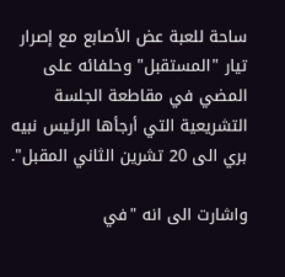ساحة للعبة عض الأصابع مع إصرار تيار "المستقبل" وحلفائه على المضي في مقاطعة الجلسة التشريعية التي أرجأها الرئيس نبيه بري الى 20 تشرين الثاني المقبل".

واشارت الى انه "في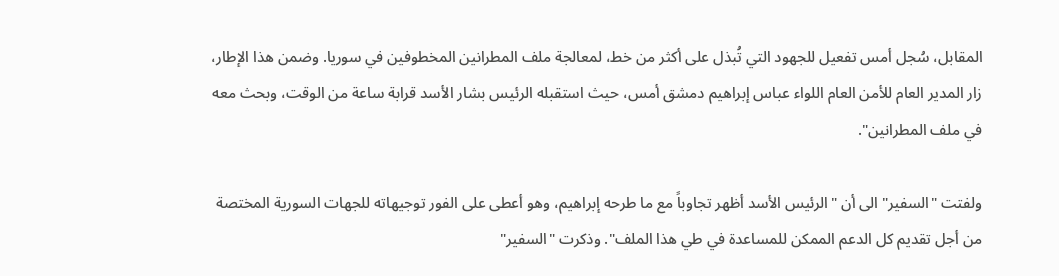المقابل، سُجل أمس تفعيل للجهود التي تُبذل على أكثر من خط، لمعالجة ملف المطرانين المخطوفين في سوريا. وضمن هذا الإطار، زار المدير العام للأمن العام اللواء عباس إبراهيم دمشق أمس، حيث استقبله الرئيس بشار الأسد قرابة ساعة من الوقت، وبحث معه في ملف المطرانين".

ولفتت "السفير" الى أن "الرئيس الأسد أظهر تجاوباً مع ما طرحه إبراهيم، وهو أعطى على الفور توجيهاته للجهات السورية المختصة من أجل تقديم كل الدعم الممكن للمساعدة في طي هذا الملف". وذكرت "السفير"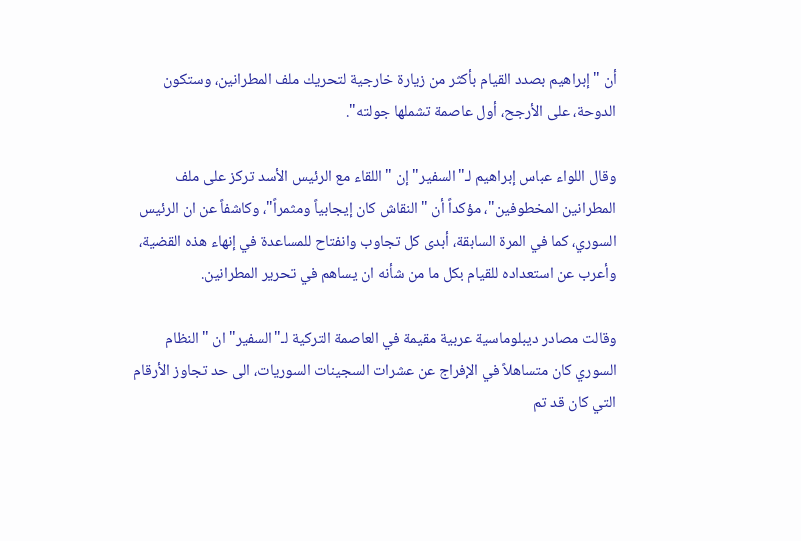أن "إبراهيم بصدد القيام بأكثر من زيارة خارجية لتحريك ملف المطرانين، وستكون الدوحة، على الأرجح، أول عاصمة تشملها جولته".

وقال اللواء عباس إبراهيم لـ"السفير" إن "اللقاء مع الرئيس الأسد تركز على ملف المطرانين المخطوفين"، مؤكداً أن "النقاش كان إيجابياً ومثمراً"، وكاشفاً عن ان الرئيس السوري، كما في المرة السابقة، أبدى كل تجاوب وانفتاح للمساعدة في إنهاء هذه القضية، وأعرب عن استعداده للقيام بكل ما من شأنه ان يساهم في تحرير المطرانين.

وقالت مصادر ديبلوماسية عربية مقيمة في العاصمة التركية لـ"السفير" ان "النظام السوري كان متساهلاً في الإفراج عن عشرات السجينات السوريات، الى حد تجاوز الأرقام التي كان قد تم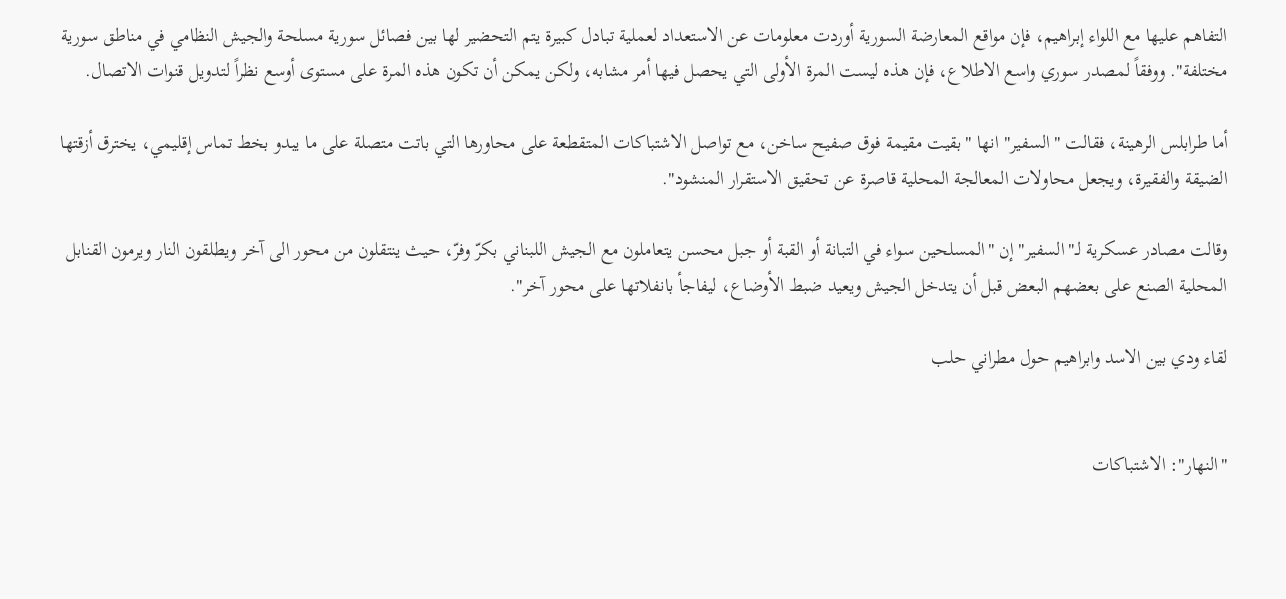التفاهم عليها مع اللواء إبراهيم، فإن مواقع المعارضة السورية أوردت معلومات عن الاستعداد لعملية تبادل كبيرة يتم التحضير لها بين فصائل سورية مسلحة والجيش النظامي في مناطق سورية مختلفة". ووفقاً لمصدر سوري واسع الاطلاع، فإن هذه ليست المرة الأولى التي يحصل فيها أمر مشابه، ولكن يمكن أن تكون هذه المرة على مستوى أوسع نظراً لتدويل قنوات الاتصال.

أما طرابلس الرهينة، فقالت "السفير" انها "بقيت مقيمة فوق صفيح ساخن، مع تواصل الاشتباكات المتقطعة على محاورها التي باتت متصلة على ما يبدو بخط تماس إقليمي، يخترق أزقتها الضيقة والفقيرة، ويجعل محاولات المعالجة المحلية قاصرة عن تحقيق الاستقرار المنشود".

وقالت مصادر عسكرية لـ"السفير" إن "المسلحين سواء في التبانة أو القبة أو جبل محسن يتعاملون مع الجيش اللبناني بكرّ وفرّ، حيث ينتقلون من محور الى آخر ويطلقون النار ويرمون القنابل المحلية الصنع على بعضهم البعض قبل أن يتدخل الجيش ويعيد ضبط الأوضاع، ليفاجأ بانفلاتها على محور آخر".

لقاء ودي بين الاسد وابراهيم حول مطراني حلب


"النهار": الاشتباكات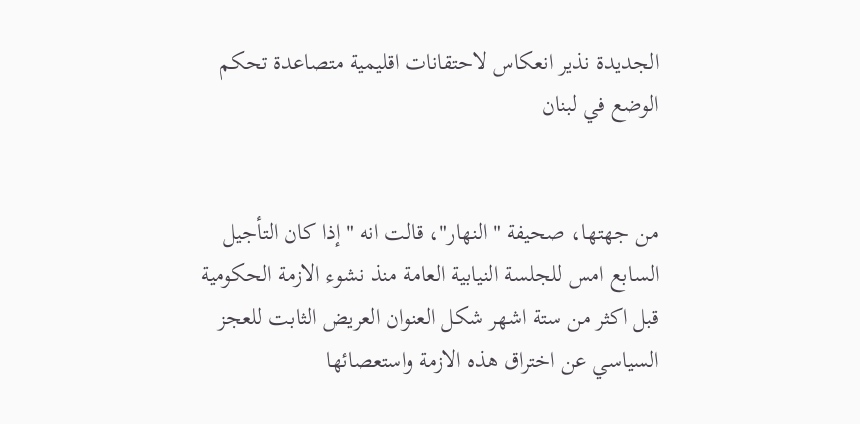الجديدة نذير انعكاس لاحتقانات اقليمية متصاعدة تحكم الوضع في لبنان


من جهتها، صحيفة "النهار"، قالت انه "إذا كان التأجيل السابع امس للجلسة النيابية العامة منذ نشوء الازمة الحكومية قبل اكثر من ستة اشهر شكل العنوان العريض الثابت للعجز السياسي عن اختراق هذه الازمة واستعصائها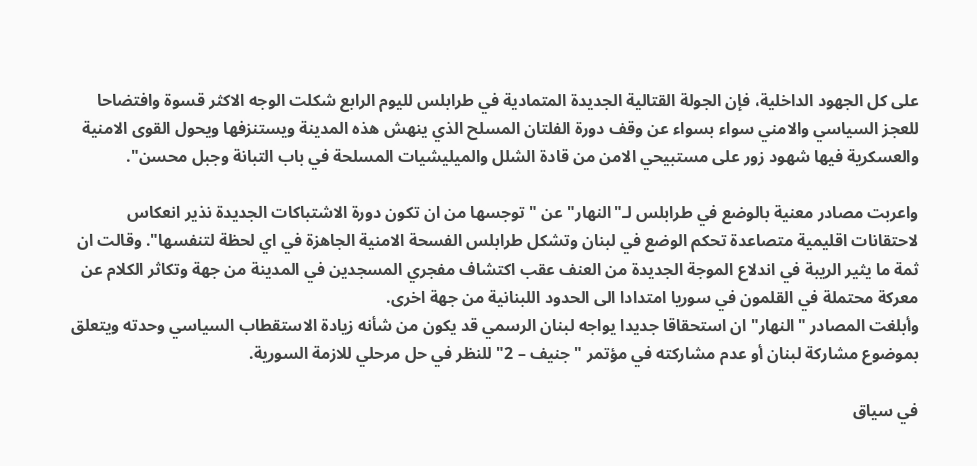على كل الجهود الداخلية، فإن الجولة القتالية الجديدة المتمادية في طرابلس لليوم الرابع شكلت الوجه الاكثر قسوة وافتضاحا للعجز السياسي والامني سواء بسواء عن وقف دورة الفلتان المسلح الذي ينهش هذه المدينة ويستنزفها ويحول القوى الامنية والعسكرية فيها شهود زور على مستبيحي الامن من قادة الشلل والميليشيات المسلحة في باب التبانة وجبل محسن".

واعربت مصادر معنية بالوضع في طرابلس لـ"النهار" عن "توجسها من ان تكون دورة الاشتباكات الجديدة نذير انعكاس لاحتقانات اقليمية متصاعدة تحكم الوضع في لبنان وتشكل طرابلس الفسحة الامنية الجاهزة في اي لحظة لتنفسها". وقالت ان ثمة ما يثير الريبة في اندلاع الموجة الجديدة من العنف عقب اكتشاف مفجري المسجدين في المدينة من جهة وتكاثر الكلام عن معركة محتملة في القلمون في سوريا امتدادا الى الحدود اللبنانية من جهة اخرى.
وأبلغت المصادر "النهار" ان استحقاقا جديدا يواجه لبنان الرسمي قد يكون من شأنه زيادة الاستقطاب السياسي وحدته ويتعلق بموضوع مشاركة لبنان أو عدم مشاركته في مؤتمر "جنيف – 2" للنظر في حل مرحلي للازمة السورية.

في سياق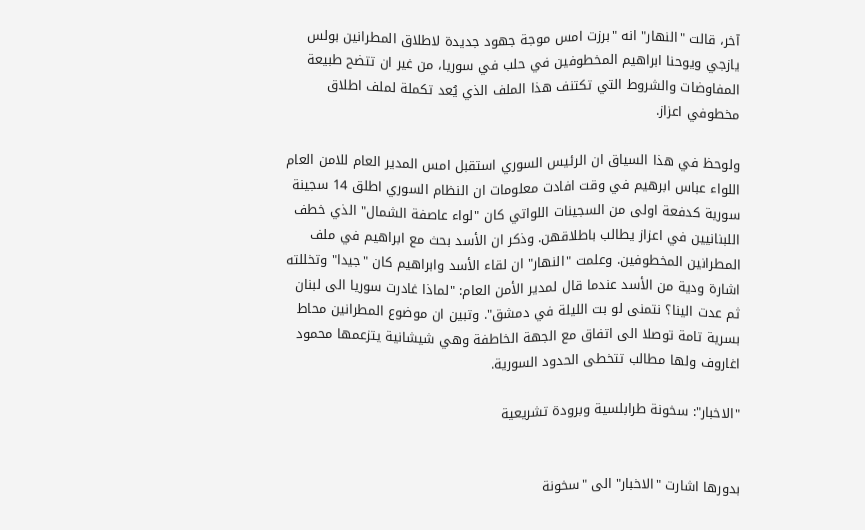آخر، قالت "النهار" انه "برزت امس موجة جهود جديدة لاطلاق المطرانين بولس يازجي ويوحنا ابراهيم المخطوفين في حلب في سوريا، من غير ان تتضح طبيعة المفاوضات والشروط التي تكتنف هذا الملف الذي يُعد تكملة لملف اطلاق مخطوفي اعزاز.

ولوحظ في هذا السياق ان الرئيس السوري استقبل امس المدير العام للامن العام اللواء عباس ابرهيم في وقت افادت معلومات ان النظام السوري اطلق 14 سجينة سورية كدفعة اولى من السجينات اللواتي كان "لواء عاصفة الشمال" الذي خطف اللبنانيين في اعزاز يطالب باطلاقهن. وذكر ان الأسد بحث مع ابراهيم في ملف المطرانين المخطوفين. وعلمت "النهار" ان لقاء الأسد وابراهيم كان "جيدا" وتخللته اشارة ودية من الأسد عندما قال لمدير الأمن العام: "لماذا غادرت سوريا الى لبنان ثم عدت الينا؟ نتمنى لو بت الليلة في دمشق". وتبين ان موضوع المطرانين محاط بسرية تامة توصلا الى اتفاق مع الجهة الخاطفة وهي شيشانية يتزعمها محمود اغاروف ولها مطالب تتخطى الحدود السورية.

"الاخبار": سخونة طرابلسية وبرودة تشريعية


بدورها اشارت "الاخبار" الى "سخونة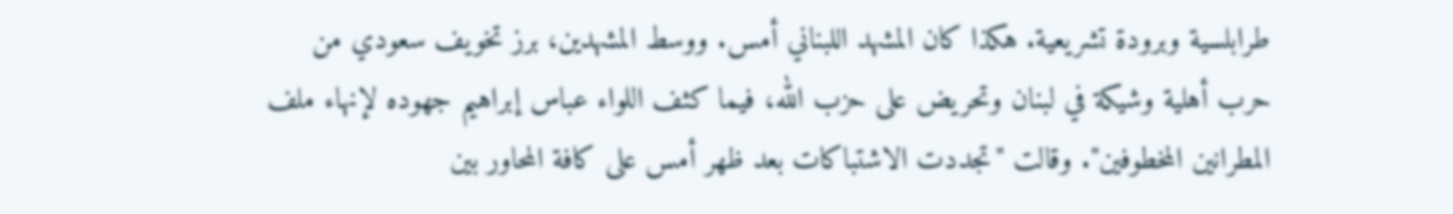طرابلسية وبرودة تشريعية. هكذا كان المشهد اللبناني أمس. ووسط المشهدين، برز تخويف سعودي من حرب أهلية وشيكة في لبنان وتحريض على حزب الله، فيما كثف اللواء عباس إبراهيم جهوده لإنهاء ملف المطرانين المخطوفين". وقالت "تجددت الاشتباكات بعد ظهر أمس على كافة المحاور بين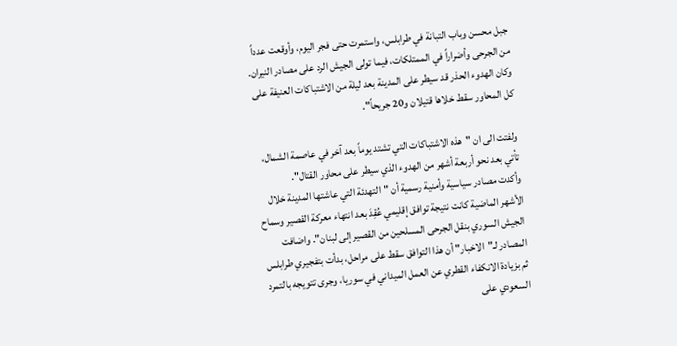جبل محسن وباب التبانة في طرابلس، واستمرت حتى فجر اليوم، وأوقعت عدداً من الجرحى وأضراراً في الممتلكات، فيما تولى الجيش الرد على مصادر النيران. وكان الهدوء الحذر قد سيطر على المدينة بعد ليلة من الاشتباكات العنيفة على كل المحاور سقط خلاها قتيلان و20 جريحاً".

ولفتت الى ان "هذه الاشتباكات التي تشتد يوماً بعد آخر في عاصمة الشمال، تأتي بعد نحو أربعة أشهر من الهدوء الذي سيطر على محاور القتال".
وأكدت مصادر سياسية وأمنية رسمية أن "التهدئة التي عاشتها المدينة خلال الأشهر الماضية كانت نتيجة توافق إقليمي عُقِدَ بعد انتهاء معركة القصير وسماح الجيش السوري بنقل الجرحى المسلحين من القصير إلى لبنان". واضافت المصادر لـ"الاخبار" أن هذا التوافق سقط على مراحل، بدأت بتفجيري طرابلس ثم بزيادة الانكفاء القطري عن العمل الميداني في سوريا، وجرى تتويجه بالتمرد السعودي على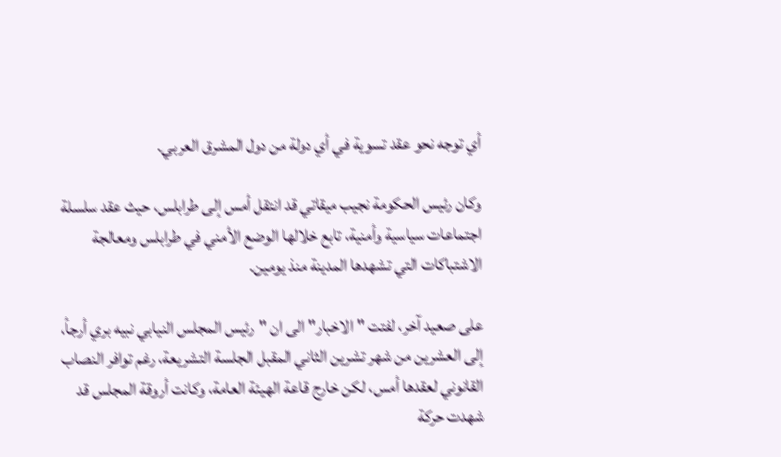أي توجه نحو عقد تسوية في أي دولة من دول المشرق العربي.

وكان رئيس الحكومة نجيب ميقاتي قد انتقل أمس إلى طرابلس، حيث عقد سلسلة اجتماعات سياسية وأمنية، تابع خلالها الوضع الأمني في طرابلس ومعالجة الاشتباكات التي تشهدها المدينة منذ يومين.

على صعيد آخر، لفتت "الاخبار" الى ان "رئيس المجلس النيابي نبيه بري أرجأ، إلى العشرين من شهر تشرين الثاني المقبل الجلسة التشريعة، رغم توافر النصاب القانوني لعقدها أمس، لكن خارج قاعة الهيئة العامة، وكانت أروقة المجلس قد شهدت حركة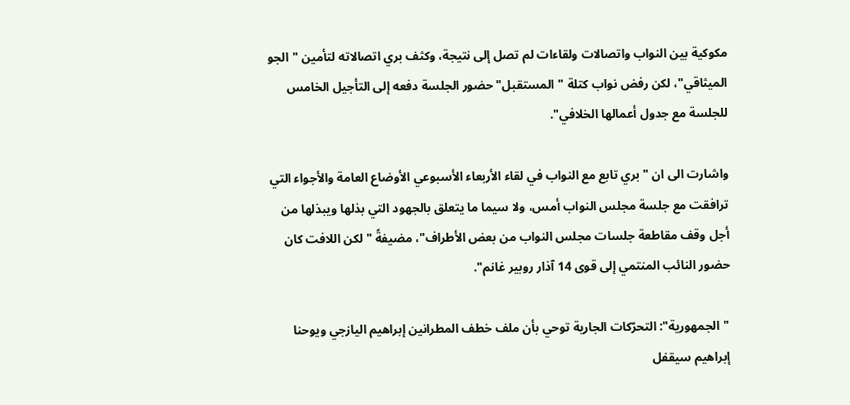مكوكية بين النواب واتصالات ولقاءات لم تصل إلى نتيجة، وكثف بري اتصالاته لتأمين "الجو الميثاقي"، لكن رفض نواب كتلة "المستقبل" حضور الجلسة دفعه إلى التأجيل الخامس للجلسة مع جدول أعمالها الخلافي".

واشارت الى ان "بري تابع مع النواب في لقاء الأربعاء الأسبوعي الأوضاع العامة والأجواء التي ترافقت مع جلسة مجلس النواب أمس، ولا سيما ما يتعلق بالجهود التي بذلها ويبذلها من أجل وقف مقاطعة جلسات مجلس النواب من بعض الأطراف"، مضيفةً "لكن اللافت كان حضور النائب المنتمي إلى قوى 14 آذار روبير غانم".

"الجمهورية": التحرّكات الجارية توحي بأن ملف خطف المطرانين إبراهيم اليازجي ويوحنا إبراهيم سيقفل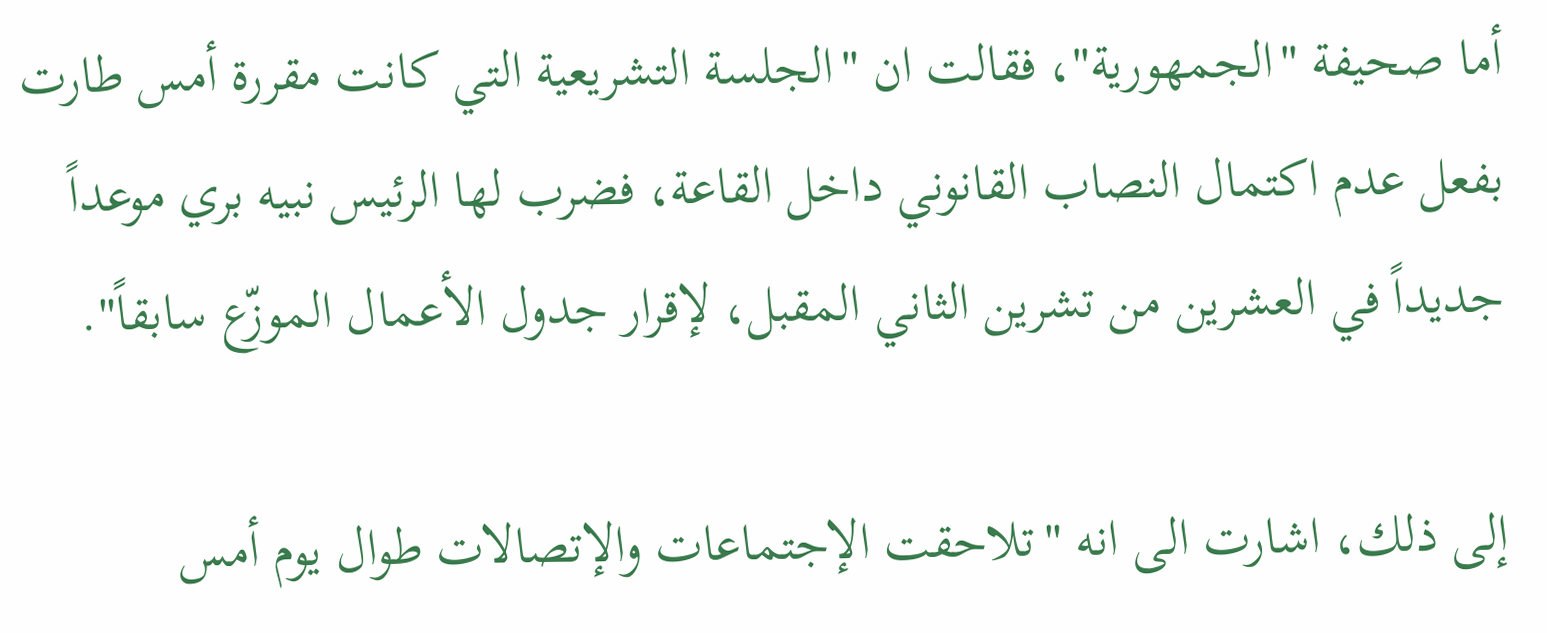أما صحيفة "الجمهورية"، فقالت ان "الجلسة التشريعية التي كانت مقررة أمس طارت بفعل عدم اكتمال النصاب القانوني داخل القاعة، فضرب لها الرئيس نبيه بري موعداً جديداً في العشرين من تشرين الثاني المقبل، لإقرار جدول الأعمال الموزّع سابقاً".

إلى ذلك، اشارت الى انه "تلاحقت الإجتماعات والإتصالات طوال يوم أمس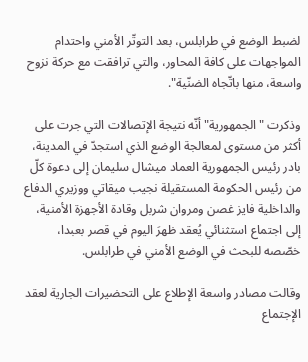لضبط الوضع في طرابلس، بعد التوتّر الأمني واحتدام المواجهات على كافة المحاور، والتي ترافقت مع حركة نزوح واسعة، منها باتّجاه الضنّية".

وذكرت "الجمهورية" أنّه نتيجة الإتصالات التي جرت على أكثر من مستوى لمعالجة الوضع الذي استجدّ في المدينة، بادر رئيس الجمهورية العماد ميشال سليمان إلى دعوة كلّ من رئيس الحكومة المستقيلة نجيب ميقاتي ووزيري الدفاع والداخلية فايز غصن ومروان شربل وقادة الأجهزة الأمنية، إلى اجتماع استثنائي يُعقد ظهرَ اليوم في قصر بعبدا، خصّصه للبحث في الوضع الأمني في طرابلس.

وقالت مصادر واسعة الإطلاع على التحضيرات الجارية لعقد الإجتماع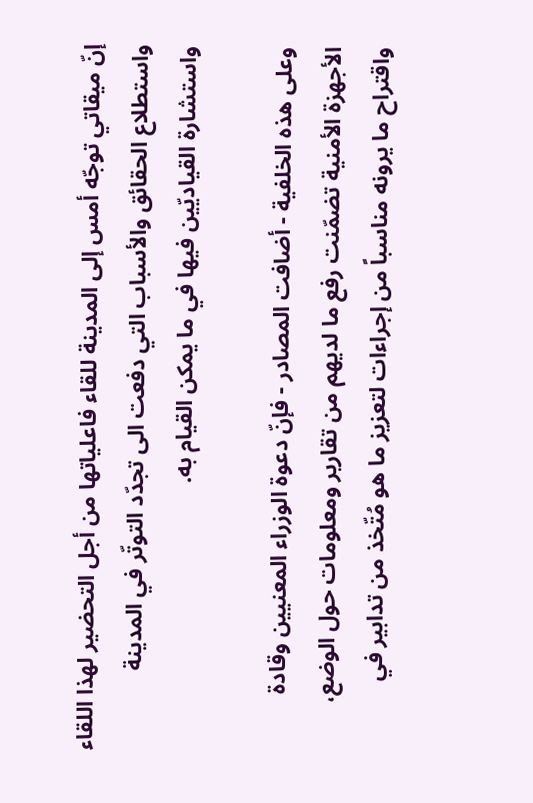إنّ ميقاتي توجّه أمس إلى المدينة للقاء فاعلياتها من أجل التحضير لهذا اللقاء واستطلاع الحقائق والأسباب التي دفعت الى تجدّد التوتّر في المدينة واستشارة القياديّين فيها في ما يمكن القيام به.

وعلى هذه الخلفية - أضافت المصادر - فإنّ دعوة الوزراء المعنيين وقادة الأجهزة الأمنية تضمّنت رفع ما لديهم من تقارير ومعلومات حول الوضع، واقتراح ما يرونه مناسباً من إجراءات لتعزيز ما هو مُتّخذ من تدابير في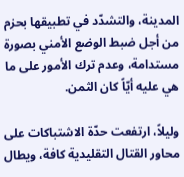المدينة، والتشدّد في تطبيقها بحزم من أجل ضبط الوضع الأمني بصورة مستدامة، وعدم ترك الأمور على ما هي عليه أيّاً كان الثمن.

وليلاً، ارتفعت حدّة الاشتباكات على محاور القتال التقليدية كافة، ويطال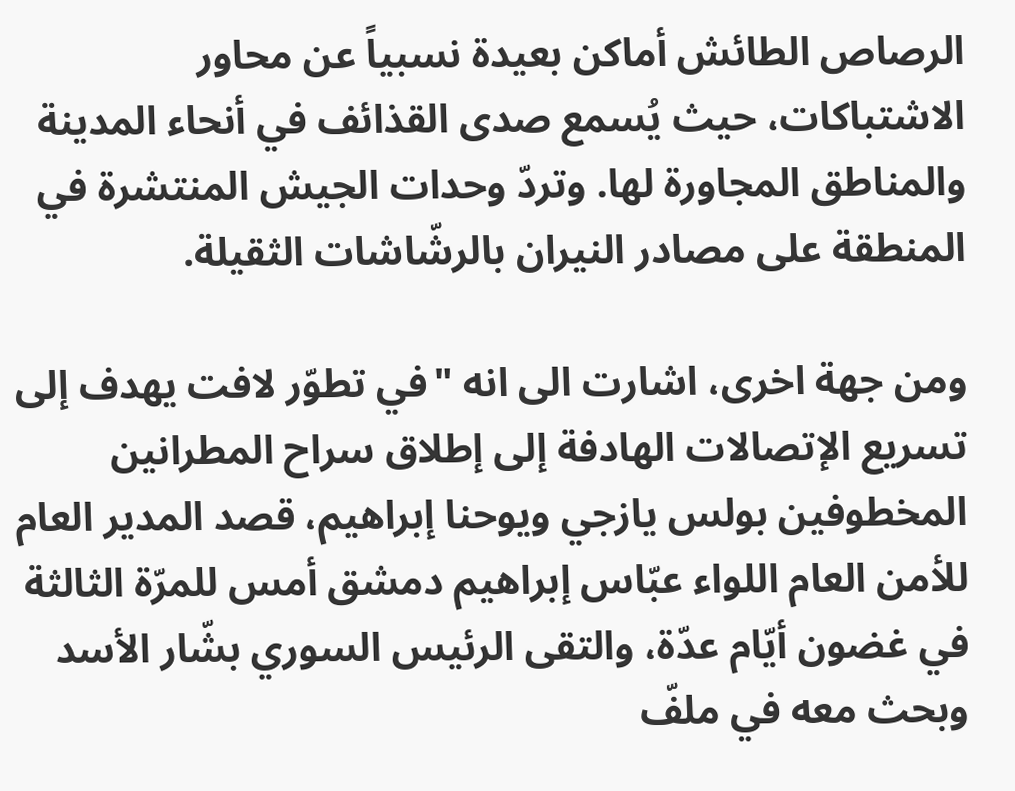الرصاص الطائش أماكن بعيدة نسبياً عن محاور الاشتباكات، حيث يُسمع صدى القذائف في أنحاء المدينة والمناطق المجاورة لها. وتردّ وحدات الجيش المنتشرة في المنطقة على مصادر النيران بالرشّاشات الثقيلة.

ومن جهة اخرى، اشارت الى انه "في تطوّر لافت يهدف إلى تسريع الإتصالات الهادفة إلى إطلاق سراح المطرانين المخطوفين بولس يازجي ويوحنا إبراهيم، قصد المدير العام للأمن العام اللواء عبّاس إبراهيم دمشق أمس للمرّة الثالثة في غضون أيّام عدّة، والتقى الرئيس السوري بشّار الأسد وبحث معه في ملفّ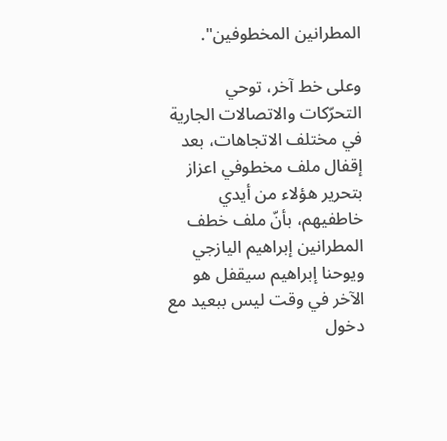المطرانين المخطوفين".

وعلى خط آخر، توحي التحرّكات والاتصالات الجارية في مختلف الاتجاهات، بعد إقفال ملف مخطوفي اعزاز بتحرير هؤلاء من أيدي خاطفيهم، بأنّ ملف خطف المطرانين إبراهيم اليازجي ويوحنا إبراهيم سيقفل هو الآخر في وقت ليس ببعيد مع دخول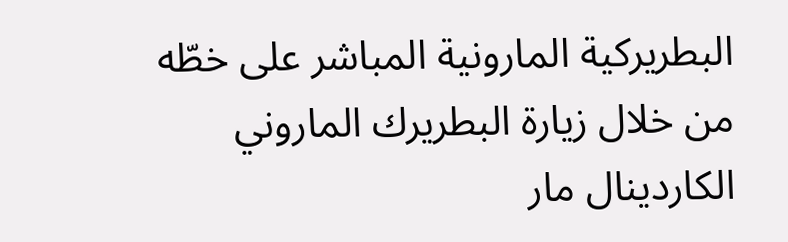البطريركية المارونية المباشر على خطّه من خلال زيارة البطريرك الماروني الكاردينال مار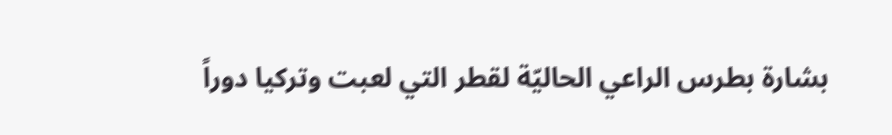بشارة بطرس الراعي الحاليّة لقطر التي لعبت وتركيا دوراً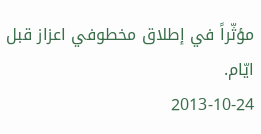مؤثّراً في إطلاق مخطوفي اعزاز قبل ايّام.
2013-10-24